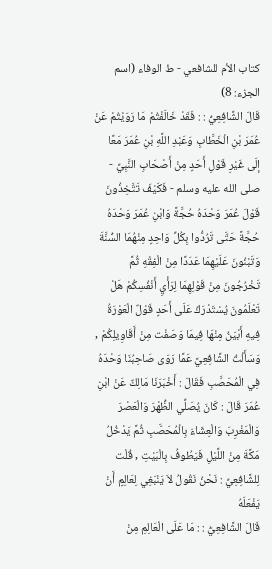كتاب الأم للشافعي - ط الوفاء (اسم الجزء: 8)
قَالَ الشَّافِعِيُّ : : فَقَدْ خَالَفْتُمْ مَا رَوَيْتُمْ عَنْ عُمَرَ بْنِ الْخَطَّابِ وَعَبْدِ اللَّهِ بْنِ عُمَرَ مَعًا إلَى غَيْرِ قَوْلِ أَحَدٍ مِنْ أَصْحَابِ النَّبِيِّ - صلى الله عليه وسلم - فَكَيْفَ تَتَّخِذُونَ قَوْلَ عُمَرَ وَحْدَهُ حُجَّةً وَابْنِ عُمَرَ وَحْدَهُ حُجَّةً حَتَّى تَرُدُّوا بِكُلِّ وَاحِدٍ مِنْهُمَا السُّنَّةَ وَتَبْنُونَ عَلَيْهِمَا عَدَدًا مِنْ الْفِقْهِ ثُمَّ تَخْرُجُونَ مِنْ قَوْلِهِمَا لِرَأْيِ أَنْفُسِكُمْ هَلْ تَعْلَمُونَ يُسْتَدْرَكُ عَلَى أَحَدٍ قَوْلٌ الْعَوْرَةُ فِيهِ أَبْيَنُ مِنْهَا فِيمَا وَصَفْت مِنْ أَقَاوِيلِكُمْ , وَسَأَلْتُ الشَّافِعِيَّ عَمَّا رَوَى صَاحِبُنَا وَحْدَهُ فِي الْمُحَصَّبِ فَقَالَ : أَخْبَرَنَا مَالِكٌ عَنْ ابْنِ عُمَرَ قَالَ : كَانَ يُصَلِّي الظُّهْرَ وَالْعَصْرَ وَالْمَغْرِبَ وَالْعِشَاءَ بِالْمُحَصَّبِ ثُمَّ يَدْخُلُ مَكَّةَ مِنْ اللَّيْلِ فَيَطُوفُ بِالْبَيْتِ , قُلْت لِلشَّافِعِيِّ : نَحْنُ نَقُولُ لاَ يَنْبَغِي لِعَالِمٍ أَنْ يَفْعَلَهُ
قَالَ الشَّافِعِيُّ : : مَا عَلَى الْعَالِمِ مِنْ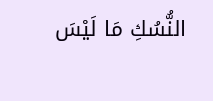النُّسُكِ مَا لَيْسَ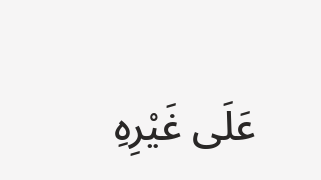عَلَى غَيْرِهِ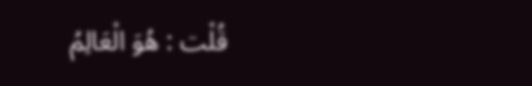قُلْت : هُوَ الْعَالِمُ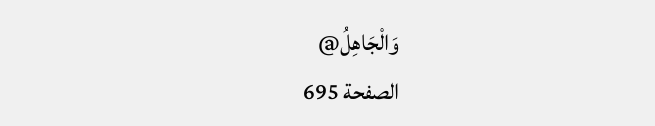وَالْجَاهِلُ@
الصفحة 695